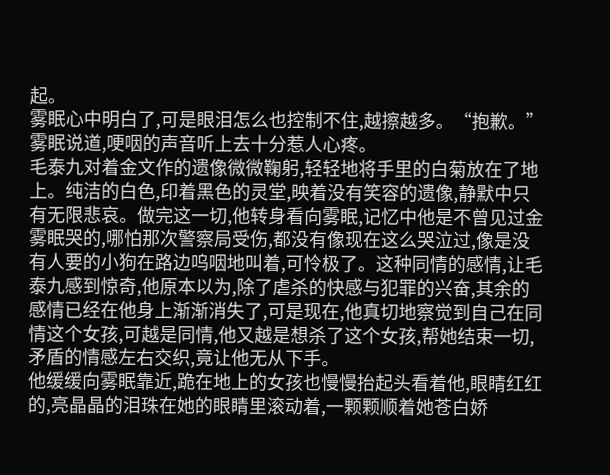起。
雾眠心中明白了,可是眼泪怎么也控制不住,越擦越多。“抱歉。”雾眠说道,哽咽的声音听上去十分惹人心疼。
毛泰九对着金文作的遗像微微鞠躬,轻轻地将手里的白菊放在了地上。纯洁的白色,印着黑色的灵堂,映着没有笑容的遗像,静默中只有无限悲哀。做完这一切,他转身看向雾眠,记忆中他是不曾见过金雾眠哭的,哪怕那次警察局受伤,都没有像现在这么哭泣过,像是没有人要的小狗在路边呜咽地叫着,可怜极了。这种同情的感情,让毛泰九感到惊奇,他原本以为,除了虐杀的快感与犯罪的兴奋,其余的感情已经在他身上渐渐消失了,可是现在,他真切地察觉到自己在同情这个女孩,可越是同情,他又越是想杀了这个女孩,帮她结束一切,矛盾的情感左右交织,竟让他无从下手。
他缓缓向雾眠靠近,跪在地上的女孩也慢慢抬起头看着他,眼睛红红的,亮晶晶的泪珠在她的眼睛里滚动着,一颗颗顺着她苍白娇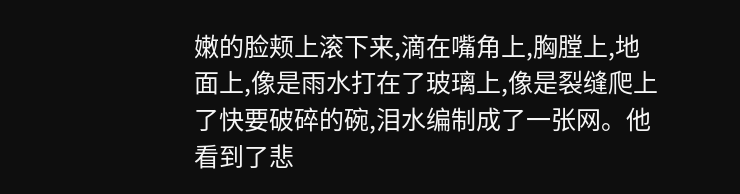嫩的脸颊上滚下来,滴在嘴角上,胸膛上,地面上,像是雨水打在了玻璃上,像是裂缝爬上了快要破碎的碗,泪水编制成了一张网。他看到了悲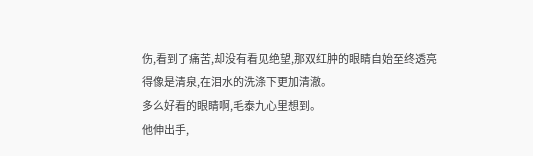伤,看到了痛苦,却没有看见绝望,那双红肿的眼睛自始至终透亮得像是清泉,在泪水的洗涤下更加清澈。
多么好看的眼睛啊,毛泰九心里想到。
他伸出手,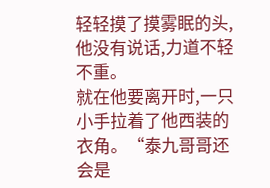轻轻摸了摸雾眠的头,他没有说话,力道不轻不重。
就在他要离开时,一只小手拉着了他西装的衣角。“泰九哥哥还会是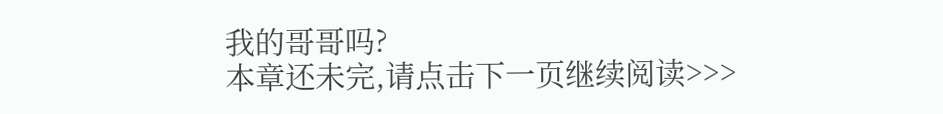我的哥哥吗?
本章还未完,请点击下一页继续阅读>>>